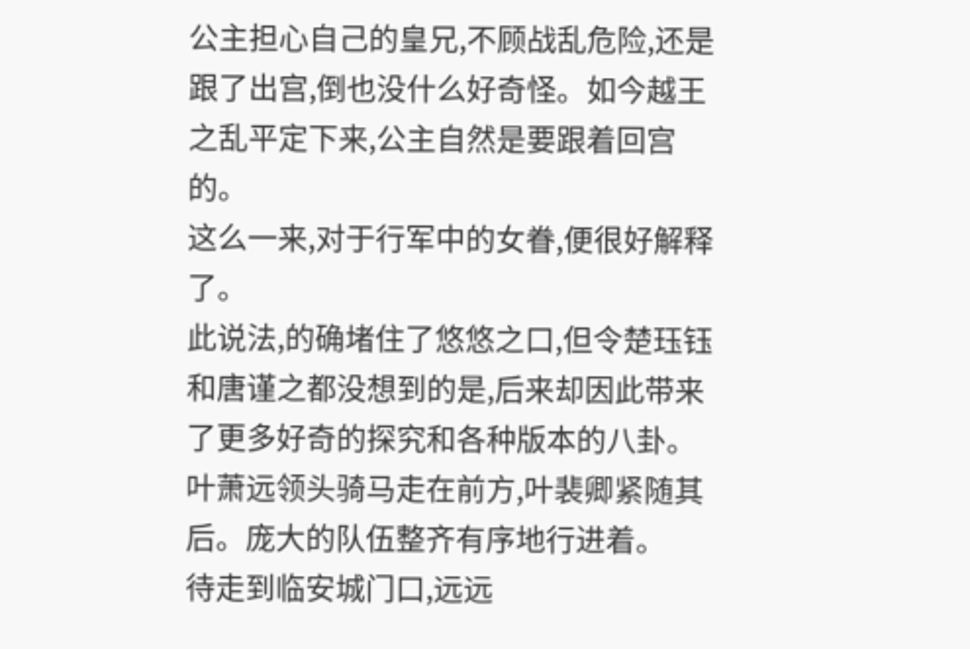公主担心自己的皇兄,不顾战乱危险,还是跟了出宫,倒也没什么好奇怪。如今越王之乱平定下来,公主自然是要跟着回宫的。
这么一来,对于行军中的女眷,便很好解释了。
此说法,的确堵住了悠悠之口,但令楚珏钰和唐谨之都没想到的是,后来却因此带来了更多好奇的探究和各种版本的八卦。
叶萧远领头骑马走在前方,叶裴卿紧随其后。庞大的队伍整齐有序地行进着。
待走到临安城门口,远远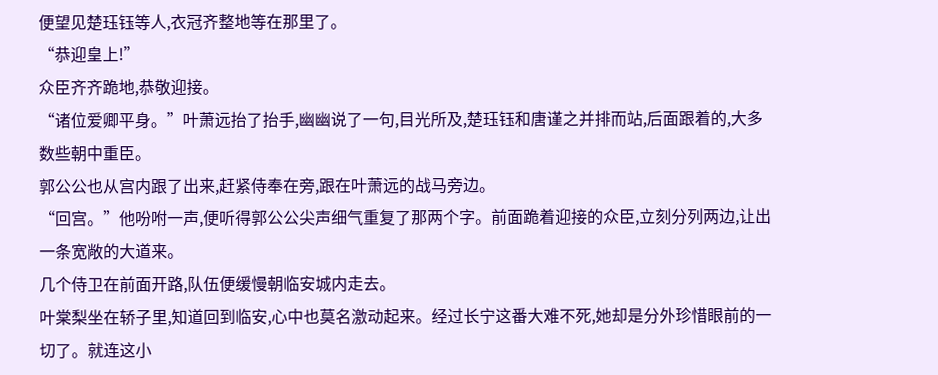便望见楚珏钰等人,衣冠齐整地等在那里了。
“恭迎皇上!”
众臣齐齐跪地,恭敬迎接。
“诸位爱卿平身。”叶萧远抬了抬手,幽幽说了一句,目光所及,楚珏钰和唐谨之并排而站,后面跟着的,大多数些朝中重臣。
郭公公也从宫内跟了出来,赶紧侍奉在旁,跟在叶萧远的战马旁边。
“回宫。”他吩咐一声,便听得郭公公尖声细气重复了那两个字。前面跪着迎接的众臣,立刻分列两边,让出一条宽敞的大道来。
几个侍卫在前面开路,队伍便缓慢朝临安城内走去。
叶棠梨坐在轿子里,知道回到临安,心中也莫名激动起来。经过长宁这番大难不死,她却是分外珍惜眼前的一切了。就连这小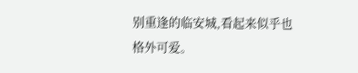别重逢的临安城,看起来似乎也格外可爱。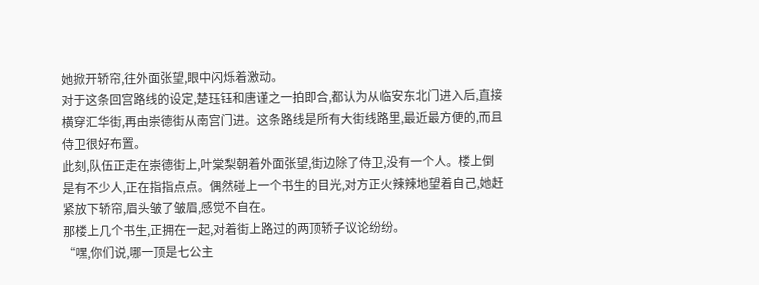她掀开轿帘,往外面张望,眼中闪烁着激动。
对于这条回宫路线的设定,楚珏钰和唐谨之一拍即合,都认为从临安东北门进入后,直接横穿汇华街,再由崇德街从南宫门进。这条路线是所有大街线路里,最近最方便的,而且侍卫很好布置。
此刻,队伍正走在崇德街上,叶棠梨朝着外面张望,街边除了侍卫,没有一个人。楼上倒是有不少人,正在指指点点。偶然碰上一个书生的目光,对方正火辣辣地望着自己,她赶紧放下轿帘,眉头皱了皱眉,感觉不自在。
那楼上几个书生,正拥在一起,对着街上路过的两顶轿子议论纷纷。
“嘿,你们说,哪一顶是七公主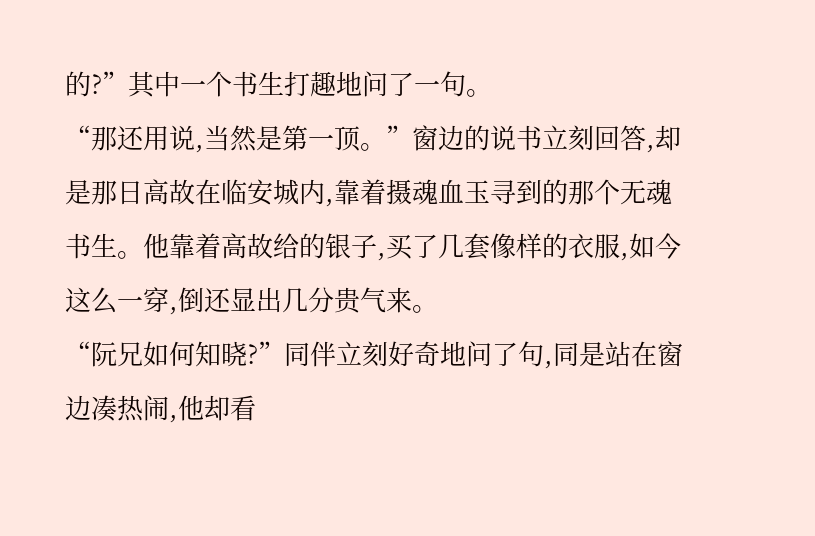的?”其中一个书生打趣地问了一句。
“那还用说,当然是第一顶。”窗边的说书立刻回答,却是那日高故在临安城内,靠着摄魂血玉寻到的那个无魂书生。他靠着高故给的银子,买了几套像样的衣服,如今这么一穿,倒还显出几分贵气来。
“阮兄如何知晓?”同伴立刻好奇地问了句,同是站在窗边凑热闹,他却看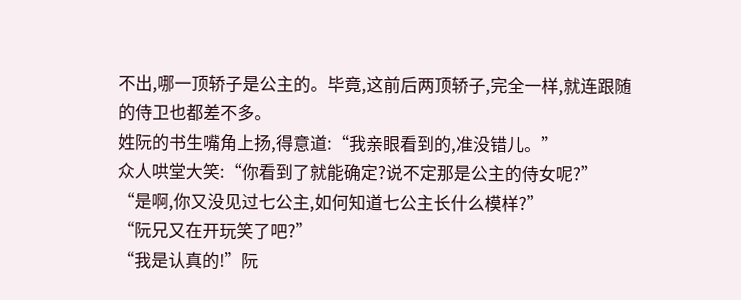不出,哪一顶轿子是公主的。毕竟,这前后两顶轿子,完全一样,就连跟随的侍卫也都差不多。
姓阮的书生嘴角上扬,得意道:“我亲眼看到的,准没错儿。”
众人哄堂大笑:“你看到了就能确定?说不定那是公主的侍女呢?”
“是啊,你又没见过七公主,如何知道七公主长什么模样?”
“阮兄又在开玩笑了吧?”
“我是认真的!”阮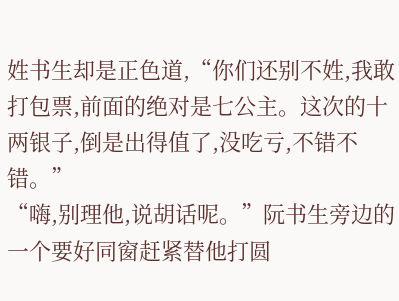姓书生却是正色道,“你们还别不姓,我敢打包票,前面的绝对是七公主。这次的十两银子,倒是出得值了,没吃亏,不错不错。”
“嗨,别理他,说胡话呢。”阮书生旁边的一个要好同窗赶紧替他打圆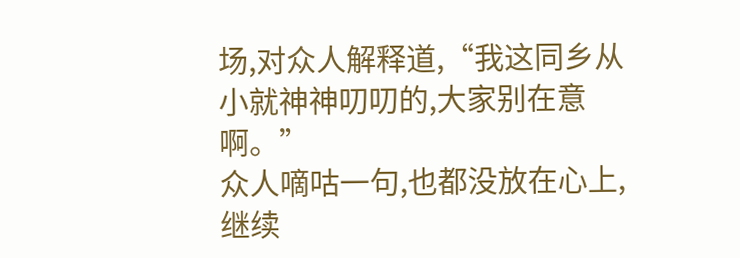场,对众人解释道,“我这同乡从小就神神叨叨的,大家别在意啊。”
众人嘀咕一句,也都没放在心上,继续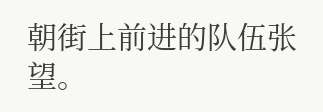朝街上前进的队伍张望。